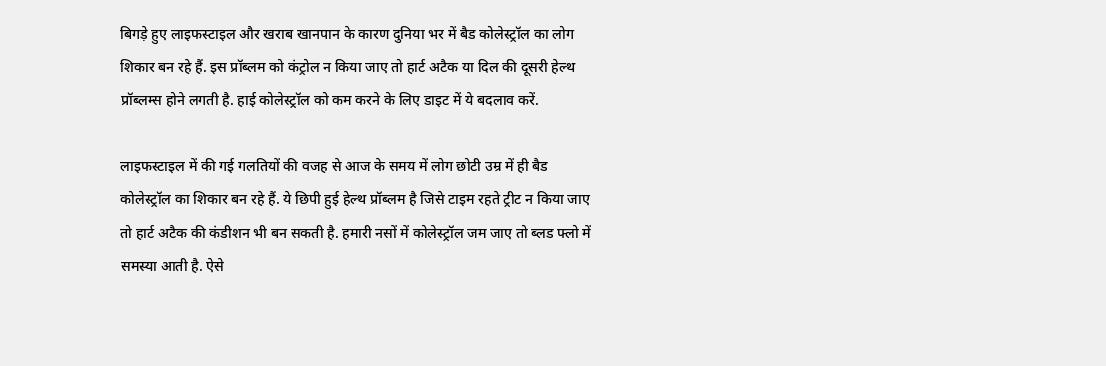बिगड़े हुए लाइफस्टाइल और खराब खानपान के कारण दुनिया भर में बैड कोलेस्ट्रॉल का लोग शिकार बन रहे हैं. इस प्रॉब्लम को कंट्रोल न किया जाए तो हार्ट अटैक या दिल की दूसरी हेल्थ प्रॉब्लम्स होने लगती है. हाई कोलेस्ट्रॉल को कम करने के लिए डाइट में ये बदलाव करें.

लाइफस्टाइल में की गई गलतियों की वजह से आज के समय में लोग छोटी उम्र में ही बैड कोलेस्ट्रॉल का शिकार बन रहे हैं. ये छिपी हुई हेल्थ प्रॉब्लम है जिसे टाइम रहते ट्रीट न किया जाए तो हार्ट अटैक की कंडीशन भी बन सकती है. हमारी नसों में कोलेस्ट्रॉल जम जाए तो ब्लड फ्लो में समस्या आती है. ऐसे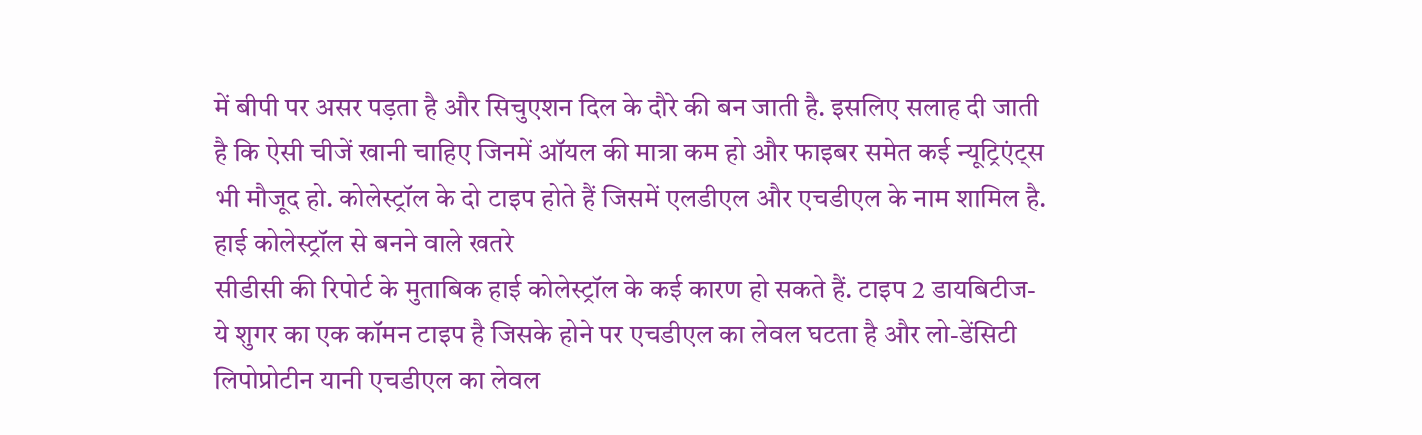में बीपी पर असर पड़ता है और सिचुएशन दिल के दौरे की बन जाती है. इसलिए सलाह दी जाती है कि ऐसी चीजें खानी चाहिए जिनमें ऑयल की मात्रा कम हो और फाइबर समेत कई न्यूट्रिएंट्स भी मौजूद हो. कोलेस्ट्रॉल के दो टाइप होते हैं जिसमें एलडीएल और एचडीएल के नाम शामिल है.
हाई कोलेस्ट्रॉल से बनने वाले खतरे
सीडीसी की रिपोर्ट के मुताबिक हाई कोलेस्ट्रॉल के कई कारण हो सकते हैं. टाइप 2 डायबिटीज- ये शुगर का एक कॉमन टाइप है जिसके होने पर एचडीएल का लेवल घटता है और लो-डेंसिटी लिपोप्रोटीन यानी एचडीएल का लेवल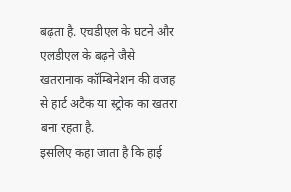बढ़ता है. एचडीएल के घटने और एलडीएल के बढ़ने जैसे खतरानाक कॉम्बिनेशन की वजह से हार्ट अटैक या स्ट्रोक का खतरा बना रहता है.
इसलिए कहा जाता है कि हाई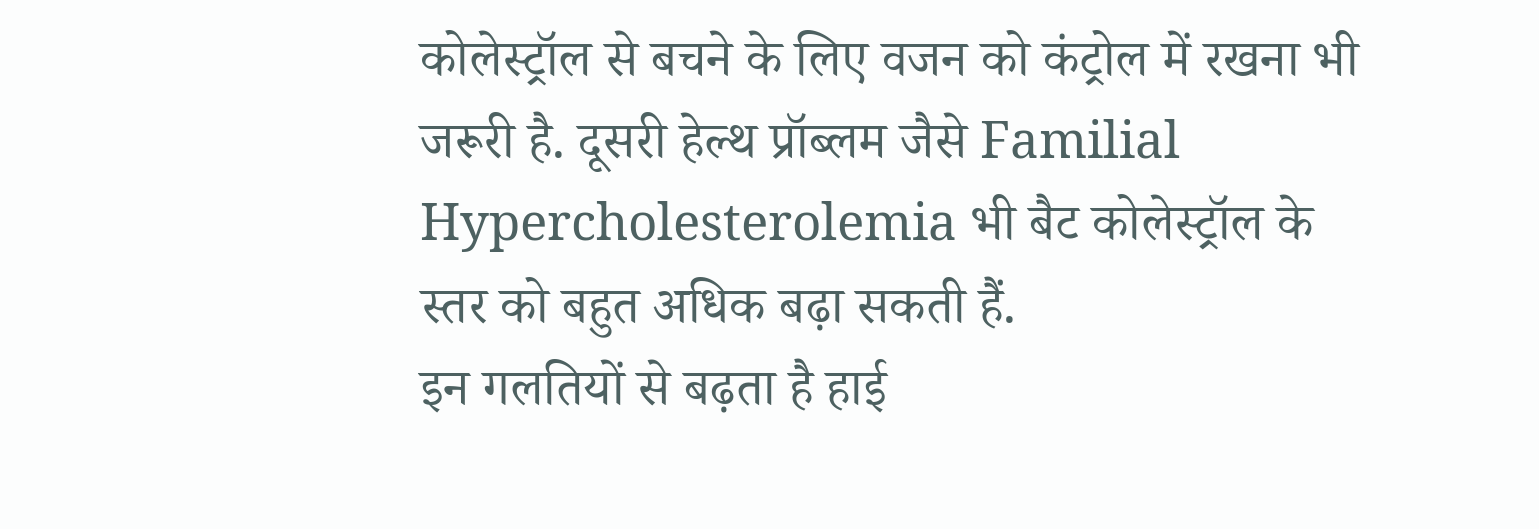कोलेस्ट्रॉल से बचने के लिए वजन को कंट्रोल में रखना भी जरूरी है. दूसरी हेल्थ प्रॉब्लम जैसे Familial Hypercholesterolemia भी बैट कोलेस्ट्रॉल के स्तर को बहुत अधिक बढ़ा सकती हैं.
इन गलतियों से बढ़ता है हाई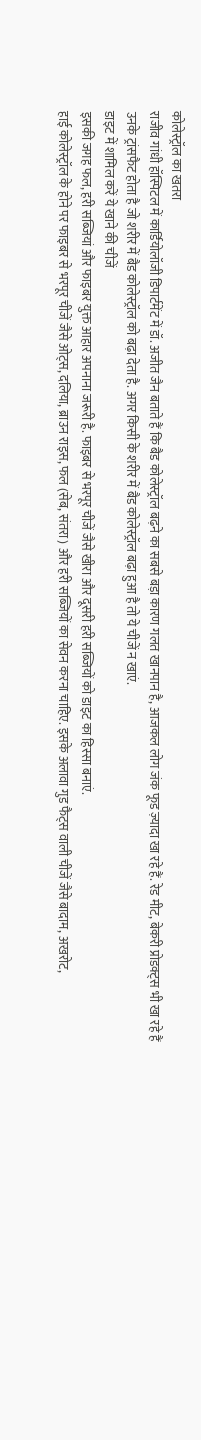कोलेस्ट्रॉल का खतरा
राजीव गांधी हॉस्पिटल में कार्डियोलॉजी डिपार्टमेंट में डॉ. अजीत जैन बताते हैं कि बैड कोलेस्ट्रॉल बढ़ने का सबसे बड़ा कारण गलत खानपान है, आजकल लोग जंक फूड ज़्यादा खा रहे हैं. रेड मीट, बेकरी प्रोडक्ट्स भी खा रहे हैं उनके ट्रांसफैट होता है जो शरीर में बैड कोलेस्ट्रॉल को बढ़ा देता है. अगर किसी के शरीर में बैड कोलेस्ट्रॉल बढ़ा हुआ है तो ये चीजें न खाएं.
डाइट में शामिल करें ये खाने की चीजें
इसकी जगह फल, हरी सब्जियां और फाइबर युक्त आहार अपनाना जरूरी है. फाइबर से भरपूर चीजें जैसे खीरा और दूसरी हरी सब्जियों को डाइट का हिस्सा बनाएं.
हाई कोलेस्ट्रॉल के होने पर फाइबर से भरपूर चीजें जैसे ओट्स, दलिया, ब्राउन राइस, फल (सेब, संतरा) और हरी सब्जियों का सेवन करना चाहिए. इसके अलावा गुड फैट्स वाली चीजें जैसे बादाम, अखरोट,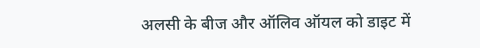अलसी के बीज और ऑलिव ऑयल को डाइट में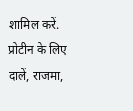शामिल करें. प्रोटीन के लिए दालें, राजमा,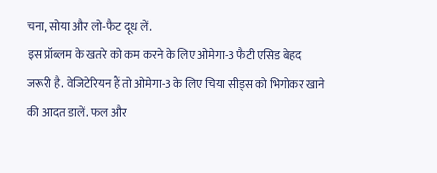चना, सोया और लो-फैट दूध लें.
इस प्रॉब्लम के खतरे को कम करने के लिए ओमेगा-3 फैटी एसिड बेहद जरूरी है. वेजिटेरियन हैं तो ओमेगा-3 के लिए चिया सीड्स को भिगोकर खाने की आदत डालें. फल और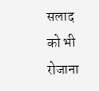सलाद को भी रोजाना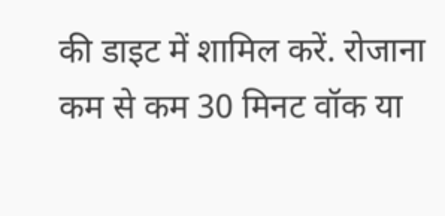की डाइट में शामिल करें. रोजाना कम से कम 30 मिनट वॉक या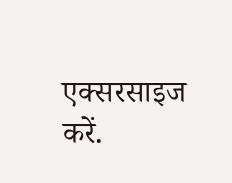एक्सरसाइज करें.